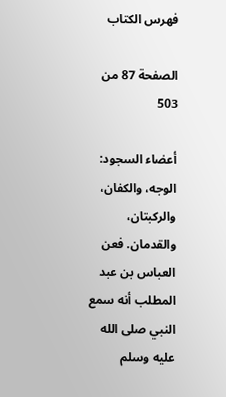فهرس الكتاب

الصفحة 87 من 503

أعضاء السجود: الوجه، والكفان، والركبتان، والقدمان. فعن العباس بن عبد المطلب أنه سمع النبي صلى الله عليه وسلم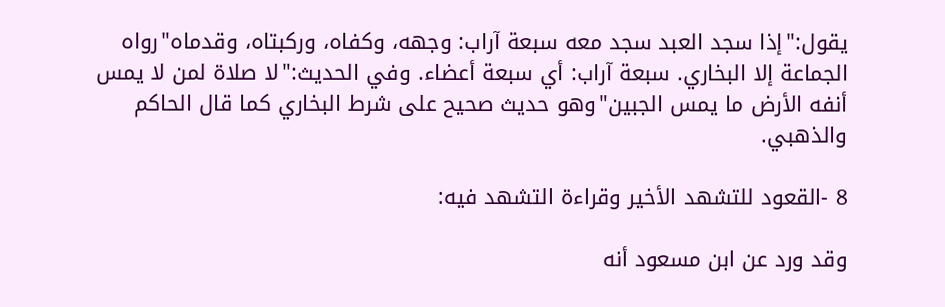يقول:"إذا سجد العبد سجد معه سبعة آراب: وجهه، وكفاه، وركبتاه، وقدماه"رواه الجماعة إلا البخاري. سبعة آراب: أي سبعة أعضاء. وفي الحديث:"لا صلاة لمن لا يمس أنفه الأرض ما يمس الجبين"وهو حديث صحيح على شرط البخاري كما قال الحاكم والذهبي.

8 -القعود للتشهد الأخير وقراءة التشهد فيه:

وقد ورد عن ابن مسعود أنه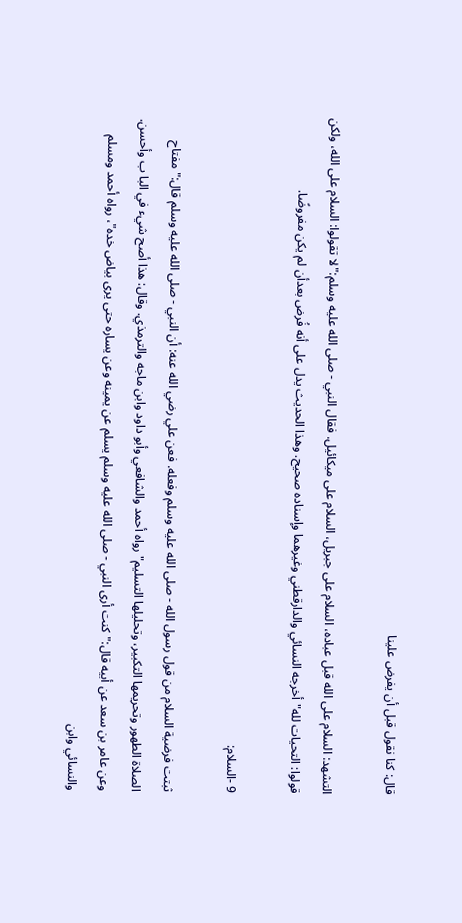قال: كنا نقول قبل أن يفرض علينا

التشهد: السلام على الله قبل عباده، السلام على جبريل، السلام على ميكائيل. فقال النبي - صلى الله عليه وسلم:"لا تقولوا: السلام على الله، ولكن قولوا: التحيات لله"أخرجه النسائي والدارقطني وغيرهما وإسناده صحيح. وهذا الحديث يدل على أنه فُرض بعدأن لم يكن مفروضًا.

9 -السلام:

ثبتت فرضية السلام من قول رسول الله - صلى الله عليه وسلم وفعله. فعن علي رضي الله عنه: أن النبي - صلى الله عليه وسلم قال:"مفتاح الصلاة الطهور وتحريمها التكبير، وتحليلها التسليم"رواه أحمد والشافعي وأبو داود وابن ماجه والترمذي. وقال: هذا أصح شيء في البا ب وأحسن. وعن عامر بن سعد عن أبيه قال:"كنت أرى النبي - صلى الله عليه وسلم يسلم عن يمينه وعن يساره حتى يرى بياض خده"، رواه أحمد ومسلم والنسائي وابن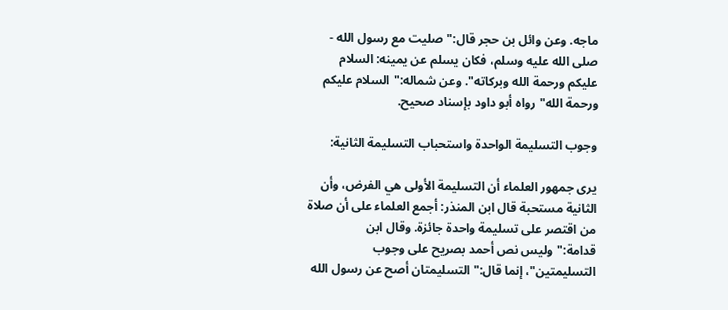ماجه. وعن وائل بن حجر قال:"صليت مع رسول الله - صلى الله عليه وسلم، فكان يسلم عن يمينه: السلام عليكم ورحمة الله وبركاته". وعن شماله:"السلام عليكم ورحمة الله"رواه أبو داود بإسناد صحيح.

وجوب التسليمة الواحدة واستحباب التسليمة الثانية:

يرى جمهور العلماء أن التسليمة الأولى هي الفرض، وأن الثانية مستحبة قال ابن المنذر: أجمع العلماء على أن صلاة من اقتصر على تسليمة واحدة جائزة. وقال ابن قدامة:"وليس نص أحمد بصريح على وجوب التسليمتين"، إنما قال:"التسليمتان أصح عن رسول الله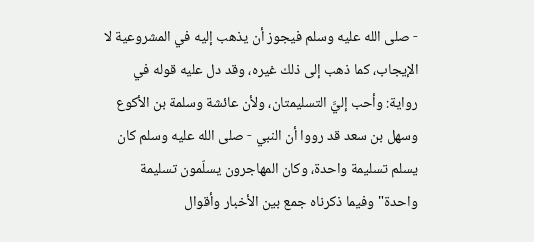- صلى الله عليه وسلم فيجوز أن يذهب إليه في المشروعية لا الإيجاب، كما ذهب إلى ذلك غيره، وقد دل عليه قوله في رواية: وأحب إليَّ التسليمتان، ولأن عائشة وسلمة بن الأكوع وسهل بن سعد قد رووا أن النبي - صلى الله عليه وسلم كان يسلم تسليمة واحدة، وكان المهاجرون يسلّمون تسليمة واحدة"وفيما ذكرناه جمع بين الأخبار وأقوال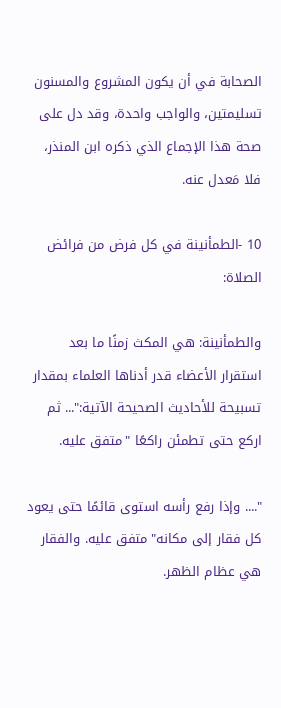الصحابة في أن يكون المشروع والمسنون تسليمتين، والواجب واحدة، وقد دل على صحة هذا الإجماع الذي ذكره ابن المنذر، فلا مَعدل عنه.

10 -الطمأنينة في كل فرض من فرائض الصلاة:

والطمأنينة: هي المكث زمنًا ما بعد استقرار الأعضاء قدر أدناها العلماء بمقدار تسبيحة للأحاديث الصحيحة الآتية:"... ثم اركع حتى تطمئن راكعًا "متفق عليه.

".... وإذا رفع رأسه استوى قائمًا حتى يعود كل فقار إلى مكانه"متفق عليه. والفقار هي عظام الظهر.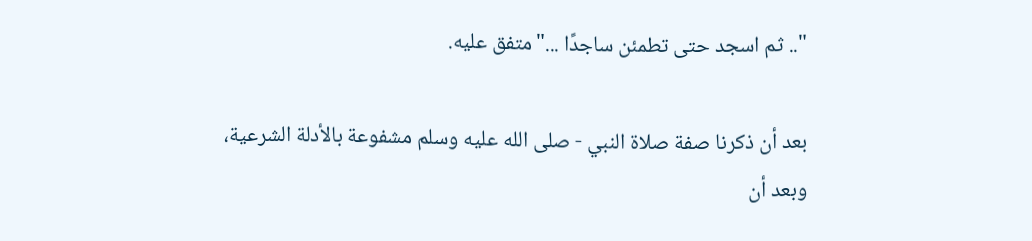".. ثم اسجد حتى تطمئن ساجدًا ..."متفق عليه.

بعد أن ذكرنا صفة صلاة النبي - صلى الله عليه وسلم مشفوعة بالأدلة الشرعية، وبعد أن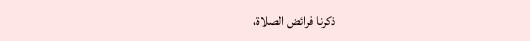ذكرنا فرائض الصلاة،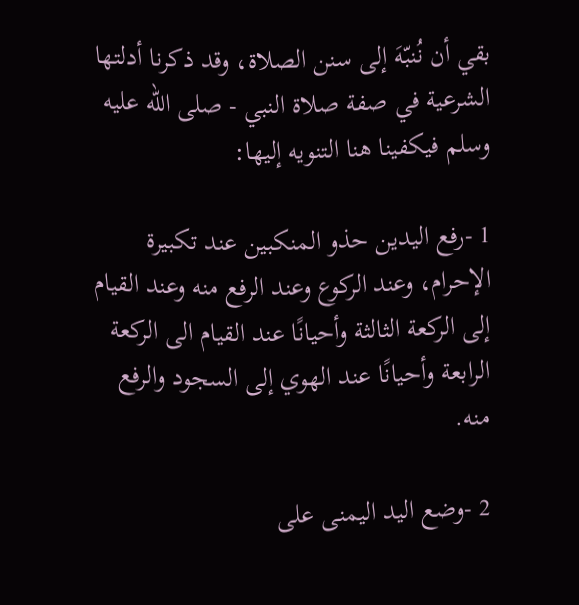بقي أن نُنبّهَ إلى سنن الصلاة، وقد ذكرنا أدلتها الشرعية في صفة صلاة النبي - صلى الله عليه وسلم فيكفينا هنا التنويه إليها:

1 -رفع اليدين حذو المنكبين عند تكبيرة الإحرام، وعند الركوع وعند الرفع منه وعند القيام إلى الركعة الثالثة وأحيانًا عند القيام الى الركعة الرابعة وأحيانًا عند الهوي إلى السجود والرفع منه.

2 -وضع اليد اليمنى على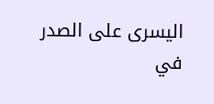اليسرى على الصدر في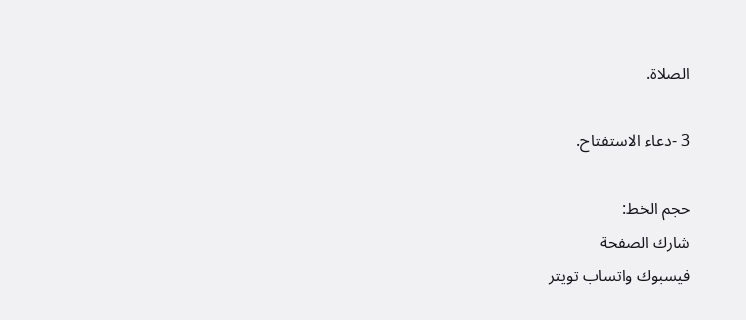الصلاة.

3 -دعاء الاستفتاح.

حجم الخط:
شارك الصفحة
فيسبوك واتساب تويتر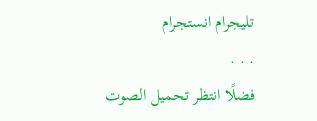تليجرام انستجرام
. . .
فضلًا انتظر تحميل الصوت